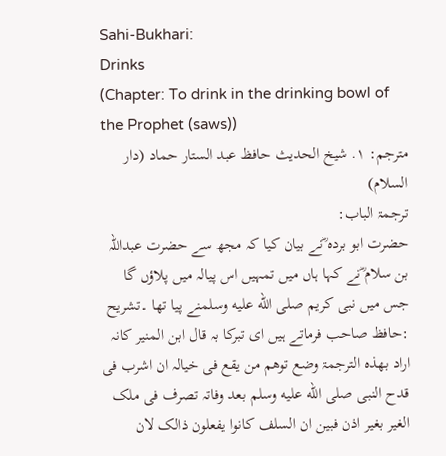Sahi-Bukhari:
Drinks
(Chapter: To drink in the drinking bowl of the Prophet (saws))
مترجم: ١. شیخ الحدیث حافظ عبد الستار حماد (دار السلام)
ترجمۃ الباب:
حضرت ابو بردہ ؓنے بیان کیا کہ مجھ سے حضرت عبداللہ بن سلام ؓنے کہا ہاں میں تمہیں اس پیالہ میں پلاؤں گا جس میں نبی کریم صلى الله عليه وسلمنے پیا تھا ۔تشریح :حافظ صاحب فرماتے ہیں ای تبرکا بہ قال ابن المنیر کانہ اراد بھذہ الترجمۃ وضع توھم من یقع فی خیالہ ان اشرب فی قدح النبی صلى الله عليه وسلم بعد وفاتہ تصرف فی ملک الغیر بغیر اذن فبین ان السلف کانوا یفعلون ذالک لان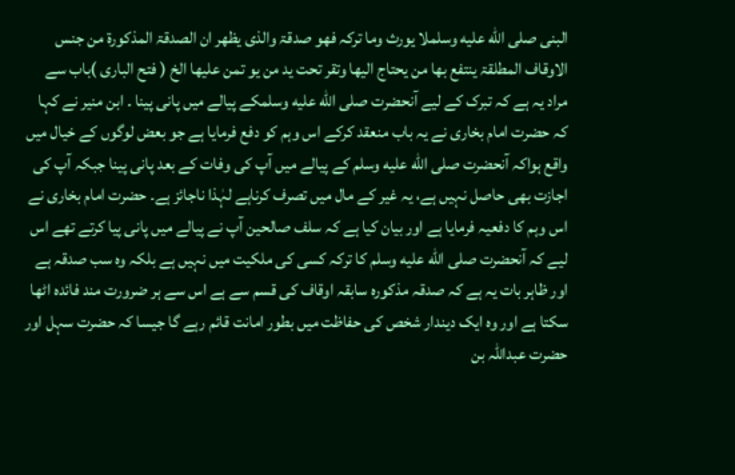البنی صلى الله عليه وسلملا یورث وما ترکہ فھو صدقۃ والذی یظھر ان الصدقۃ المذکورۃ من جنس الاوقاف المطلقۃ ینتفع بھا من یحتاج الیھا وتقر تحت ید من یو تمن علیھا الخ ( فتح الباری )باب سے مراد یہ ہے کہ تبرک کے لیے آنحضرت صلى الله عليه وسلمکے پیالے میں پانی پینا ۔ ابن منیر نے کہا کہ حضرت امام بخاری نے یہ باب منعقد کرکے اس وہم کو دفع فرمایا ہے جو بعض لوگوں کے خیال میں واقع ہواکہ آنحضرت صلى الله عليه وسلم کے پیالے میں آپ کی وفات کے بعد پانی پینا جبکہ آپ کی اجازت بھی حاصل نہیں ہے، یہ غیر کے مال میں تصرف کرناہے لہٰذا ناجائز ہے۔ حضرت امام بخاری نے اس وہم کا دفعیہ فرمایا ہے اور بیان کیا ہے کہ سلف صالحین آپ نے پیالے میں پانی پیا کرتے تھے اس لیے کہ آنحضرت صلى الله عليه وسلم کا ترکہ کسی کی ملکیت میں نہیں ہے بلکہ وہ سب صدقہ ہے اور ظاہر بات یہ ہے کہ صدقہ مذکورہ سابقہ اوقاف کی قسم سے ہے اس سے ہر ضرورت مند فائدہ اٹھا سکتا ہے اور وہ ایک دیندار شخص کی حفاظت میں بطور امانت قائم رہے گا جیسا کہ حضرت سہل اور حضرت عبداللہ بن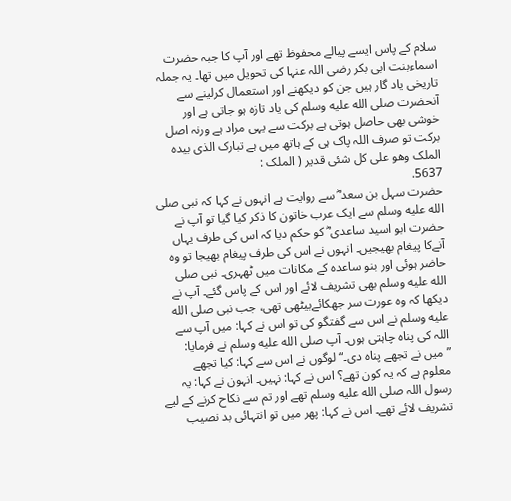سلام کے پاس ایسے پیالے محفوظ تھے اور آپ کا جبہ حضرت اسماءبنت ابی بکر رضی اللہ عنہا کی تحویل میں تھا۔ یہ جملہ تاریخی یاد گار ہیں جن کو دیکھنے اور استعمال کرلینے سے آنحضرت صلى الله عليه وسلم کی یاد تازہ ہو جاتی ہے اور خوشی بھی حاصل ہوتی ہے برکت سے یہی مراد ہے ورنہ اصل برکت تو صرف اللہ پاک ہی کے ہاتھ میں ہے تبارک الذی بیدہ الملک وھو علی کل شئی قدیر ( الملک :
5637.
حضرت سہل بن سعد ؓ سے روایت ہے انہوں نے کہا کہ نبی صلى الله عليه وسلم سے ایک عرب خاتون کا ذکر کیا گیا تو آپ نے حضرت ابو اسید ساعدی ؓ کو حکم دیا کہ اس کی طرف یہاں آنےکا پیغام بھیجیں۔ انہوں نے اس کی طرف پیغام بھیجا تو وہ حاضر ہوئی اور بنو ساعدہ کے مکانات میں ٹھہری۔ نبی صلى الله عليه وسلم بھی تشریف لائے اور اس کے پاس گئے۔ آپ نے دیکھا کہ وہ عورت سر جھکائےبیٹھی تھی، جب نبی صلى الله عليه وسلم نے اس سے گفتگو کی تو اس نے کہا: میں آپ سے اللہ کی پناہ چاہتی ہوں۔ آپ صلى الله عليه وسلم نے فرمایا: ”میں نے تجھے پناہ دی۔“ لوگوں نے اس سے کہا: کیا تجھے معلوم ہے کہ یہ کون تھے؟ اس نے کہا: نہیں۔ انہون نے کہا: یہ رسول اللہ صلى الله عليه وسلم تھے اور تم سے نکاح کرنے کے لیے تشریف لائے تھے۔ اس نے کہا: پھر میں تو انتہائی بد نصیب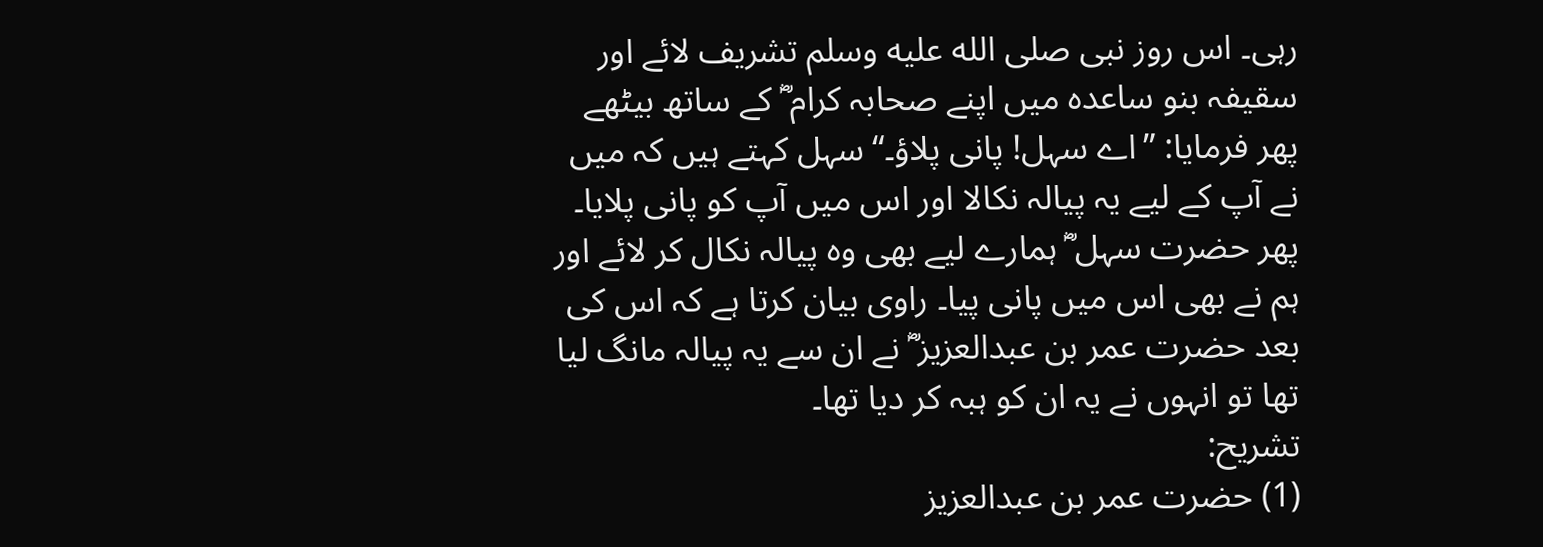رہی۔ اس روز نبی صلى الله عليه وسلم تشریف لائے اور سقیفہ بنو ساعدہ میں اپنے صحابہ کرام ؓ کے ساتھ بیٹھے پھر فرمایا: ”اے سہل! پانی پلاؤ۔“ سہل کہتے ہیں کہ میں نے آپ کے لیے یہ پیالہ نکالا اور اس میں آپ کو پانی پلایا۔ پھر حضرت سہل ؓ ہمارے لیے بھی وہ پیالہ نکال کر لائے اور ہم نے بھی اس میں پانی پیا۔ راوی بیان کرتا ہے کہ اس کی بعد حضرت عمر بن عبدالعزیز ؓ نے ان سے یہ پیالہ مانگ لیا تھا تو انہوں نے یہ ان کو ہبہ کر دیا تھا۔
تشریح:
(1) حضرت عمر بن عبدالعزیز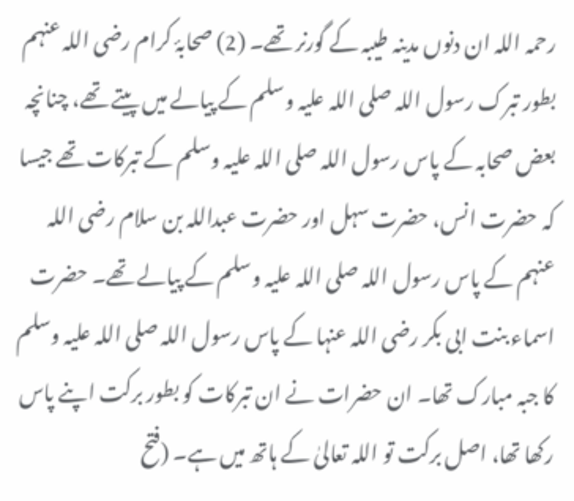رحمہ اللہ ان دنوں مدینہ طیبہ کے گورنر تھے۔ (2) صحابۂ کرام رضی اللہ عنہم بطور تبرک رسول اللہ صلی اللہ علیہ وسلم کے پیالے میں پیتے تھے، چنانچہ بعض صحابہ کے پاس رسول اللہ صلی اللہ علیہ وسلم کے تبرکات تھے جیسا کہ حضرت انس، حضرت سہل اور حضرت عبداللہ بن سلام رضی اللہ عنہم کے پاس رسول اللہ صلی اللہ علیہ وسلم کے پیالے تھے۔ حضرت اسماء بنت ابی بکر رضی اللہ عنہا کے پاس رسول اللہ صلی اللہ علیہ وسلم کا جبہ مبارک تھا۔ ان حضرات نے ان تبرکات کو بطور برکت اپنے پاس رکھا تھا، اصل برکت تو اللہ تعالیٰ کے ہاتھ میں ہے۔ (فتح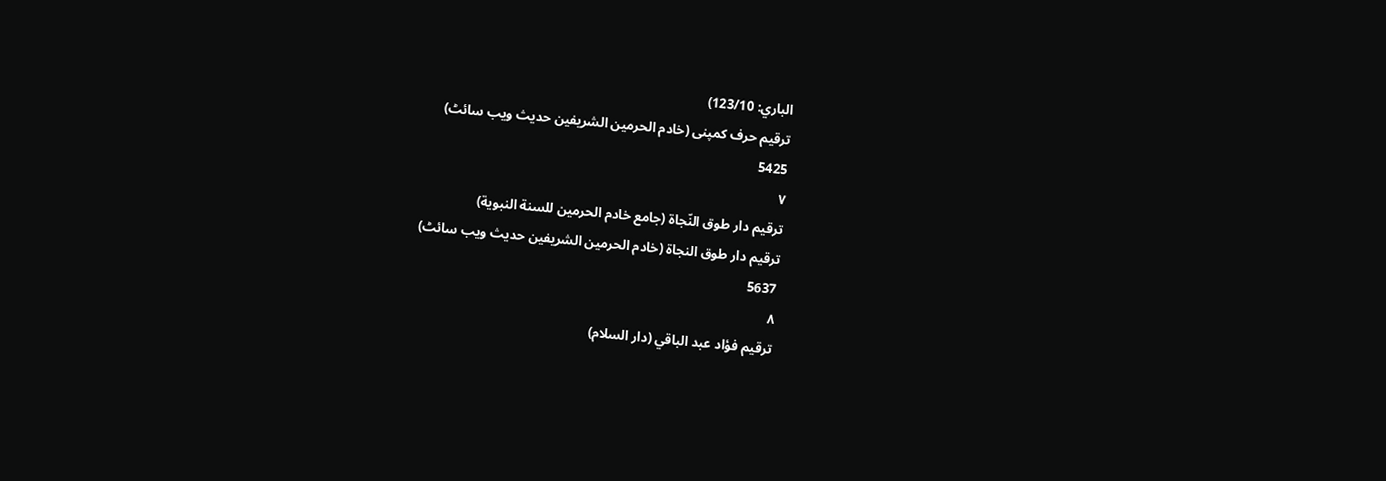الباري: 123/10)
ترقیم حرف کمپنی (خادم الحرمین الشریفین حدیث ویب سائٹ)
5425
٧
ترقيم دار طوق النّجاة (جامع خادم الحرمين للسنة النبوية)
ترقیم دار طوق النجاۃ (خادم الحرمین الشریفین حدیث ویب سائٹ)
5637
٨
ترقيم فؤاد عبد الباقي (دار السلام)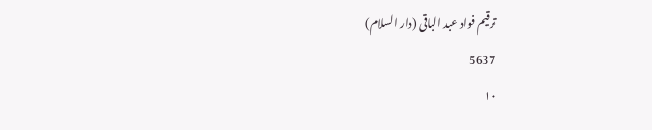ترقیم فواد عبد الباقی (دار السلام)
5637
١٠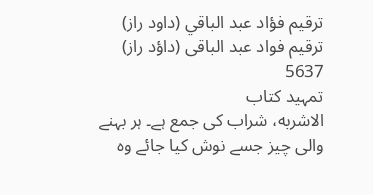ترقيم فؤاد عبد الباقي (داود راز)
ترقیم فواد عبد الباقی (داؤد راز)
5637
تمہید کتاب
الاشربه، شراب کی جمع ہے۔ ہر بہنے والی چیز جسے نوش کیا جائے وہ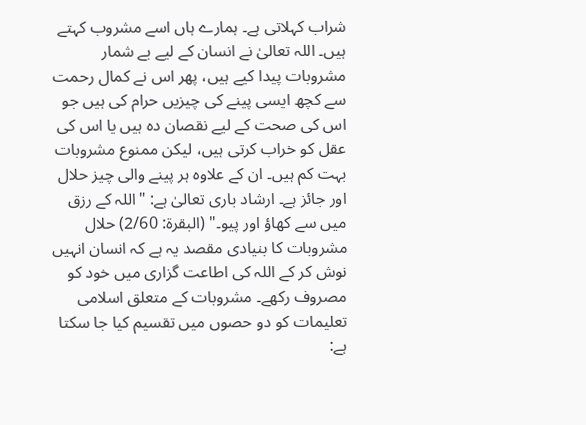شراب کہلاتی ہے۔ ہمارے ہاں اسے مشروب کہتے ہیں۔ اللہ تعالیٰ نے انسان کے لیے بے شمار مشروبات پیدا کیے ہیں، پھر اس نے کمال رحمت سے کچھ ایسی پینے کی چیزیں حرام کی ہیں جو اس کی صحت کے لیے نقصان دہ ہیں یا اس کی عقل کو خراب کرتی ہیں، لیکن ممنوع مشروبات بہت کم ہیں۔ ان کے علاوہ ہر پینے والی چیز حلال اور جائز ہے۔ ارشاد باری تعالیٰ ہے: "اللہ کے رزق میں سے کھاؤ اور پیو۔" (البقرۃ: 2/60) حلال مشروبات کا بنیادی مقصد یہ ہے کہ انسان انہیں نوش کر کے اللہ کی اطاعت گزاری میں خود کو مصروف رکھے۔ مشروبات کے متعلق اسلامی تعلیمات کو دو حصوں میں تقسیم کیا جا سکتا ہے: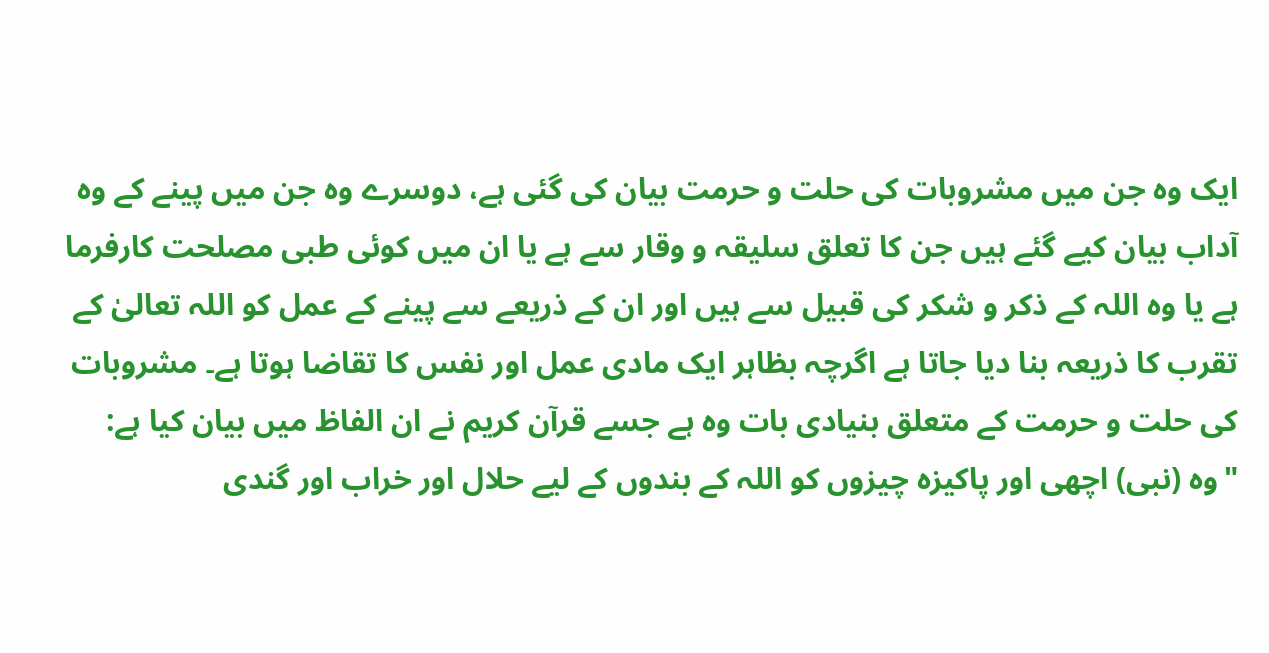ایک وہ جن میں مشروبات کی حلت و حرمت بیان کی گئی ہے، دوسرے وہ جن میں پینے کے وہ آداب بیان کیے گئے ہیں جن کا تعلق سلیقہ و وقار سے ہے یا ان میں کوئی طبی مصلحت کارفرما ہے یا وہ اللہ کے ذکر و شکر کی قبیل سے ہیں اور ان کے ذریعے سے پینے کے عمل کو اللہ تعالیٰ کے تقرب کا ذریعہ بنا دیا جاتا ہے اگرچہ بظاہر ایک مادی عمل اور نفس کا تقاضا ہوتا ہے۔ مشروبات کی حلت و حرمت کے متعلق بنیادی بات وہ ہے جسے قرآن کریم نے ان الفاظ میں بیان کیا ہے: "وہ (نبی) اچھی اور پاکیزہ چیزوں کو اللہ کے بندوں کے لیے حلال اور خراب اور گندی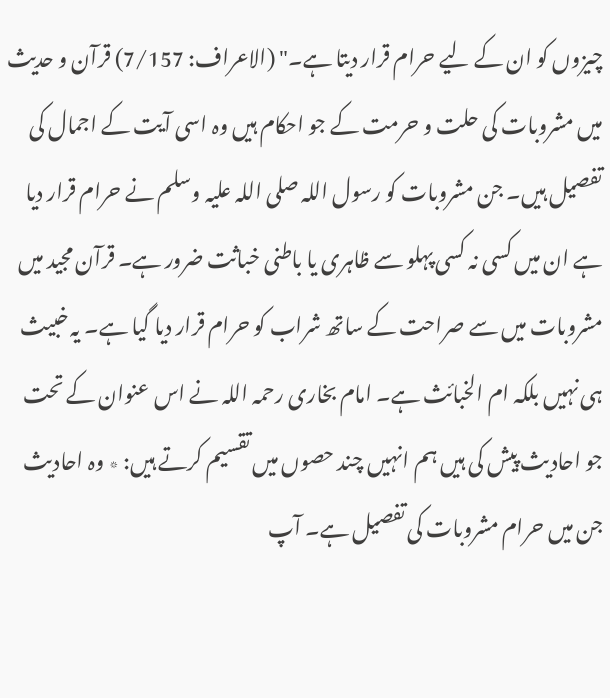چیزوں کو ان کے لیے حرام قرار دیتا ہے۔" (الاعراف: 7/157) قرآن و حدیث میں مشروبات کی حلت و حرمت کے جو احکام ہیں وہ اسی آیت کے اجمال کی تفصیل ہیں۔ جن مشروبات کو رسول اللہ صلی اللہ علیہ وسلم نے حرام قرار دیا ہے ان میں کسی نہ کسی پہلو سے ظاہری یا باطنی خباثت ضرور ہے۔ قرآن مجید میں مشروبات میں سے صراحت کے ساتھ شراب کو حرام قرار دیا گیا ہے۔ یہ خبیث ہی نہیں بلکہ ام الخبائث ہے۔ امام بخاری رحمہ اللہ نے اس عنوان کے تحت جو احادیث پیش کی ہیں ہم انہیں چند حصوں میں تقسیم کرتے ہیں: ٭ وہ احادیث جن میں حرام مشروبات کی تفصیل ہے۔ آپ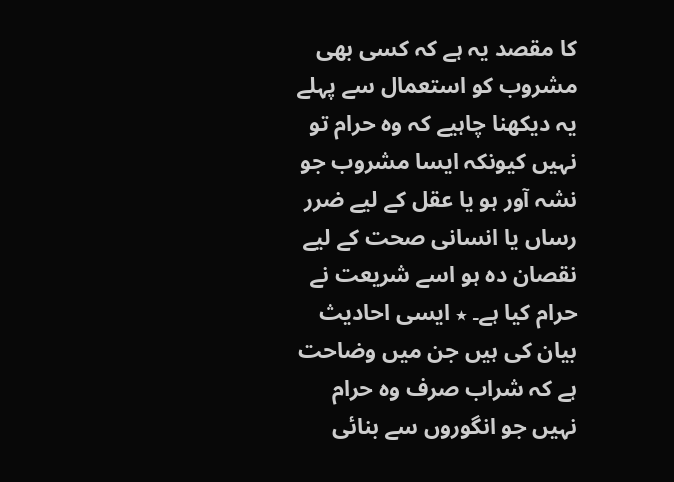کا مقصد یہ ہے کہ کسی بھی مشروب کو استعمال سے پہلے یہ دیکھنا چاہیے کہ وہ حرام تو نہیں کیونکہ ایسا مشروب جو نشہ آور ہو یا عقل کے لیے ضرر رساں یا انسانی صحت کے لیے نقصان دہ ہو اسے شریعت نے حرام کیا ہے۔ ٭ ایسی احادیث بیان کی ہیں جن میں وضاحت ہے کہ شراب صرف وہ حرام نہیں جو انگوروں سے بنائی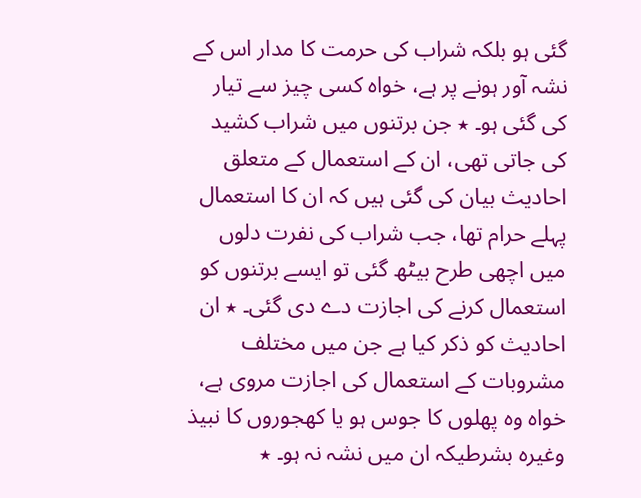گئی ہو بلکہ شراب کی حرمت کا مدار اس کے نشہ آور ہونے پر ہے، خواہ کسی چیز سے تیار کی گئی ہو۔ ٭ جن برتنوں میں شراب کشید کی جاتی تھی، ان کے استعمال کے متعلق احادیث بیان کی گئی ہیں کہ ان کا استعمال پہلے حرام تھا، جب شراب کی نفرت دلوں میں اچھی طرح بیٹھ گئی تو ایسے برتنوں کو استعمال کرنے کی اجازت دے دی گئی۔ ٭ ان احادیث کو ذکر کیا ہے جن میں مختلف مشروبات کے استعمال کی اجازت مروی ہے، خواہ وہ پھلوں کا جوس ہو یا کھجوروں کا نبیذ وغیرہ بشرطیکہ ان میں نشہ نہ ہو۔ ٭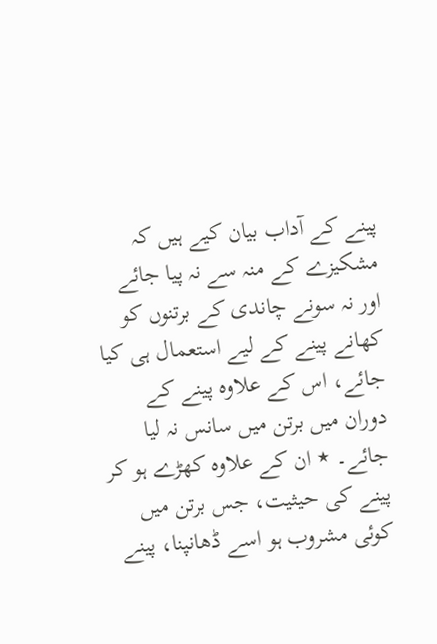پینے کے آداب بیان کیے ہیں کہ مشکیزے کے منہ سے نہ پیا جائے اور نہ سونے چاندی کے برتنوں کو کھانے پینے کے لیے استعمال ہی کیا جائے، اس کے علاوہ پینے کے دوران میں برتن میں سانس نہ لیا جائے۔ ٭ ان کے علاوہ کھڑے ہو کر پینے کی حیثیت، جس برتن میں کوئی مشروب ہو اسے ڈھانپنا، پینے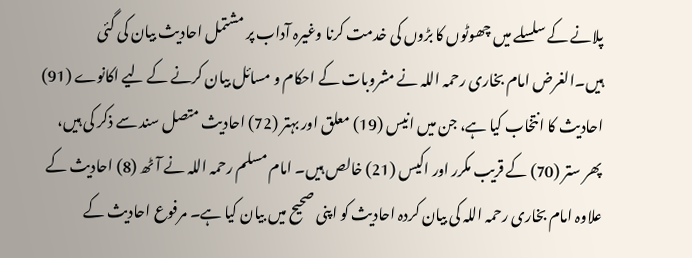پلانے کے سلسلے میں چھوٹوں کا بڑوں کی خدمت کرنا وغیرہ آداب پر مشتمل احادیث بیان کی گئی ہیں۔الغرض امام بخاری رحمہ اللہ نے مشروبات کے احکام و مسائل بیان کرنے کے لیے اکانوے (91) احادیث کا انتخاب کیا ہے، جن میں انیس (19) معلق اور بہتر (72) احادیث متصل سند سے ذکر کی ہیں، پھر ستر (70) کے قریب مکرر اور اکیس (21) خالص ہیں۔ امام مسلم رحمہ اللہ نے آٹھ (8) احادیث کے علاوہ امام بخاری رحمہ اللہ کی بیان کردہ احادیث کو اپنی صحیح میں بیان کیا ہے۔ مرفوع احادیث کے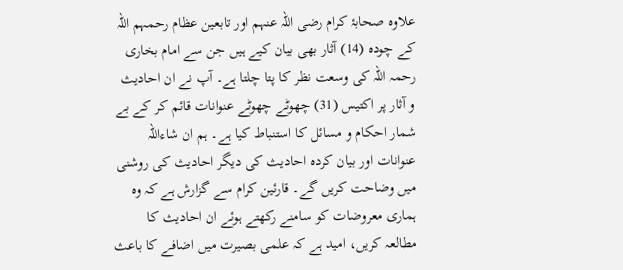علاوہ صحابۂ کرام رضی اللہ عنہم اور تابعین عظام رحمہم اللہ کے چودہ (14) آثار بھی بیان کیے ہیں جن سے امام بخاری رحمہ اللہ کی وسعت نظر کا پتا چلتا ہے۔ آپ نے ان احادیث و آثار پر اکتیس (31) چھوٹے چھوٹے عنوانات قائم کر کے بے شمار احکام و مسائل کا استنباط کیا ہے۔ ہم ان شاءاللہ عنوانات اور بیان کردہ احادیث کی دیگر احادیث کی روشنی میں وضاحت کریں گے۔ قارئین کرام سے گزارش ہے کہ وہ ہماری معروضات کو سامنے رکھتے ہوئے ان احادیث کا مطالعہ کریں، امید ہے کہ علمی بصیرت میں اضافے کا باعث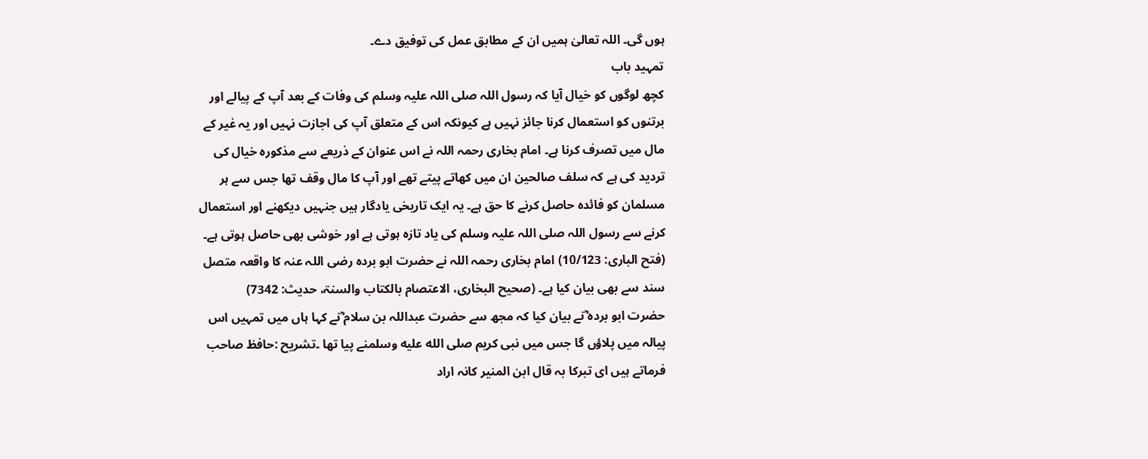ہوں گی۔ اللہ تعالیٰ ہمیں ان کے مطابق عمل کی توفیق دے۔
تمہید باب
کچھ لوگوں کو خیال آیا کہ رسول اللہ صلی اللہ علیہ وسلم کی وفات کے بعد آپ کے پیالے اور برتنوں کو استعمال کرنا جائز نہیں ہے کیونکہ اس کے متعلق آپ کی اجازت نہیں اور یہ غیر کے مال میں تصرف کرنا ہے۔ امام بخاری رحمہ اللہ نے اس عنوان کے ذریعے سے مذکورہ خیال کی تردید کی ہے کہ سلف صالحین ان میں کھاتے پیتے تھے اور آپ کا مال وقف تھا جس سے ہر مسلمان کو فائدہ حاصل کرنے کا حق ہے۔ یہ ایک تاریخی یادگار ہیں جنہیں دیکھنے اور استعمال کرنے سے رسول اللہ صلی اللہ علیہ وسلم کی یاد تازہ ہوتی ہے اور خوشی بھی حاصل ہوتی ہے۔ (فتح الباری: 10/123) امام بخاری رحمہ اللہ نے حضرت ابو بردہ رضی اللہ عنہ کا واقعہ متصل سند سے بھی بیان کیا ہے۔ (صحیح البخاری، الاعتصام بالکتاب والسنۃ، حدیث: 7342)
حضرت ابو بردہ ؓنے بیان کیا کہ مجھ سے حضرت عبداللہ بن سلام ؓنے کہا ہاں میں تمہیں اس پیالہ میں پلاؤں گا جس میں نبی کریم صلى الله عليه وسلمنے پیا تھا ۔تشریح :حافظ صاحب فرماتے ہیں ای تبرکا بہ قال ابن المنیر کانہ اراد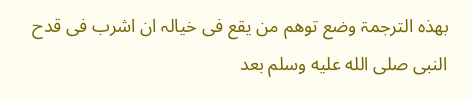بھذہ الترجمۃ وضع توھم من یقع فی خیالہ ان اشرب فی قدح النبی صلى الله عليه وسلم بعد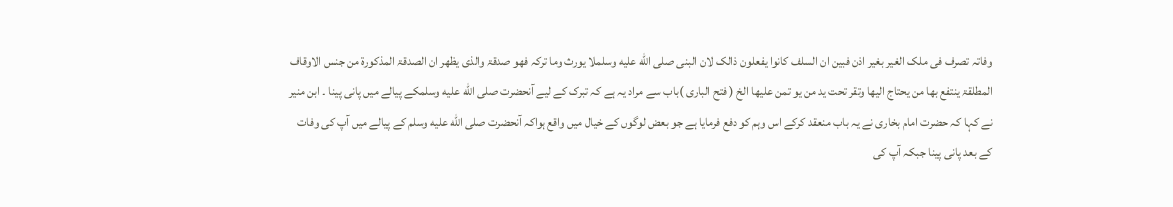وفاتہ تصرف فی ملک الغیر بغیر اذن فبین ان السلف کانوا یفعلون ذالک لان البنی صلى الله عليه وسلملا یورث وما ترکہ فھو صدقۃ والذی یظھر ان الصدقۃ المذکورۃ من جنس الاوقاف المطلقۃ ینتفع بھا من یحتاج الیھا وتقر تحت ید من یو تمن علیھا الخ ( فتح الباری )باب سے مراد یہ ہے کہ تبرک کے لیے آنحضرت صلى الله عليه وسلمکے پیالے میں پانی پینا ۔ ابن منیر نے کہا کہ حضرت امام بخاری نے یہ باب منعقد کرکے اس وہم کو دفع فرمایا ہے جو بعض لوگوں کے خیال میں واقع ہواکہ آنحضرت صلى الله عليه وسلم کے پیالے میں آپ کی وفات کے بعد پانی پینا جبکہ آپ کی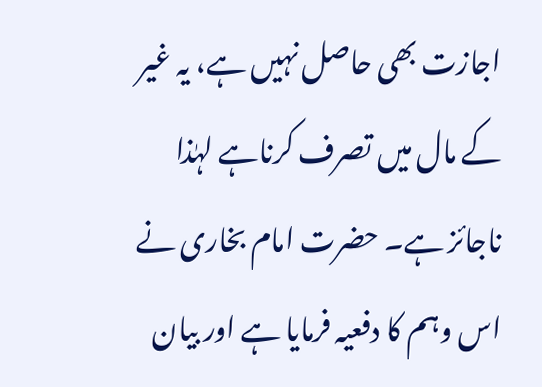اجازت بھی حاصل نہیں ہے، یہ غیر کے مال میں تصرف کرناہے لہٰذا ناجائز ہے۔ حضرت امام بخاری نے اس وہم کا دفعیہ فرمایا ہے اور بیان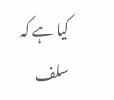کیا ہے کہ سلف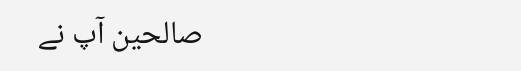صالحین آپ نے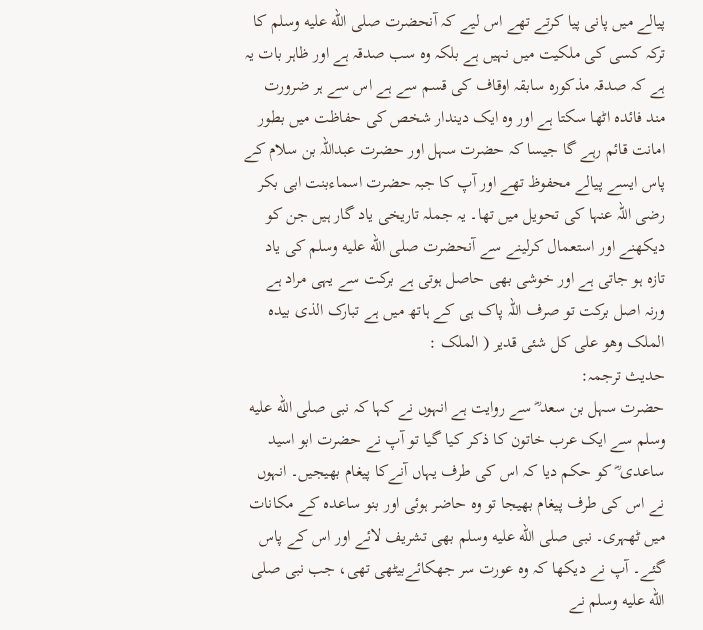پیالے میں پانی پیا کرتے تھے اس لیے کہ آنحضرت صلى الله عليه وسلم کا ترکہ کسی کی ملکیت میں نہیں ہے بلکہ وہ سب صدقہ ہے اور ظاہر بات یہ ہے کہ صدقہ مذکورہ سابقہ اوقاف کی قسم سے ہے اس سے ہر ضرورت مند فائدہ اٹھا سکتا ہے اور وہ ایک دیندار شخص کی حفاظت میں بطور امانت قائم رہے گا جیسا کہ حضرت سہل اور حضرت عبداللہ بن سلام کے پاس ایسے پیالے محفوظ تھے اور آپ کا جبہ حضرت اسماءبنت ابی بکر رضی اللہ عنہا کی تحویل میں تھا۔ یہ جملہ تاریخی یاد گار ہیں جن کو دیکھنے اور استعمال کرلینے سے آنحضرت صلى الله عليه وسلم کی یاد تازہ ہو جاتی ہے اور خوشی بھی حاصل ہوتی ہے برکت سے یہی مراد ہے ورنہ اصل برکت تو صرف اللہ پاک ہی کے ہاتھ میں ہے تبارک الذی بیدہ الملک وھو علی کل شئی قدیر ( الملک :
حدیث ترجمہ:
حضرت سہل بن سعد ؓ سے روایت ہے انہوں نے کہا کہ نبی صلى الله عليه وسلم سے ایک عرب خاتون کا ذکر کیا گیا تو آپ نے حضرت ابو اسید ساعدی ؓ کو حکم دیا کہ اس کی طرف یہاں آنےکا پیغام بھیجیں۔ انہوں نے اس کی طرف پیغام بھیجا تو وہ حاضر ہوئی اور بنو ساعدہ کے مکانات میں ٹھہری۔ نبی صلى الله عليه وسلم بھی تشریف لائے اور اس کے پاس گئے۔ آپ نے دیکھا کہ وہ عورت سر جھکائےبیٹھی تھی، جب نبی صلى الله عليه وسلم نے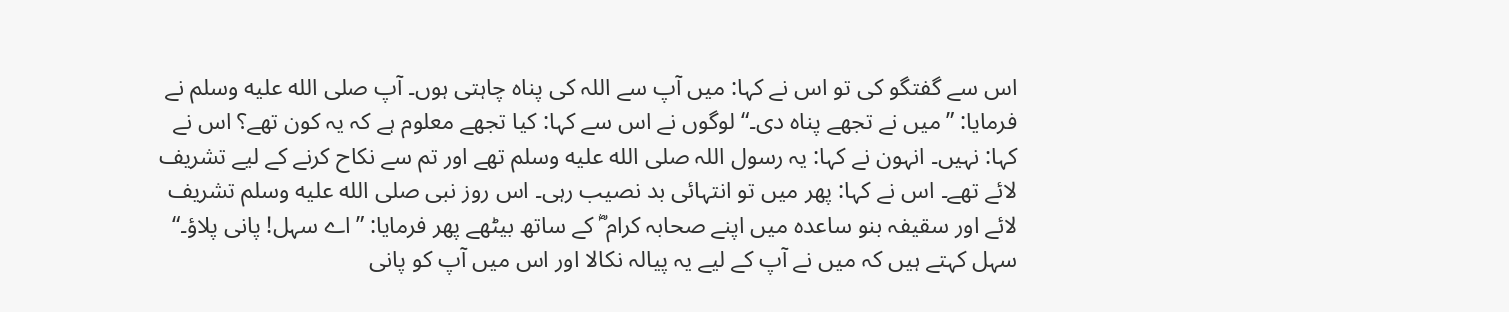اس سے گفتگو کی تو اس نے کہا: میں آپ سے اللہ کی پناہ چاہتی ہوں۔ آپ صلى الله عليه وسلم نے فرمایا: ”میں نے تجھے پناہ دی۔“ لوگوں نے اس سے کہا: کیا تجھے معلوم ہے کہ یہ کون تھے؟ اس نے کہا: نہیں۔ انہون نے کہا: یہ رسول اللہ صلى الله عليه وسلم تھے اور تم سے نکاح کرنے کے لیے تشریف لائے تھے۔ اس نے کہا: پھر میں تو انتہائی بد نصیب رہی۔ اس روز نبی صلى الله عليه وسلم تشریف لائے اور سقیفہ بنو ساعدہ میں اپنے صحابہ کرام ؓ کے ساتھ بیٹھے پھر فرمایا: ”اے سہل! پانی پلاؤ۔“ سہل کہتے ہیں کہ میں نے آپ کے لیے یہ پیالہ نکالا اور اس میں آپ کو پانی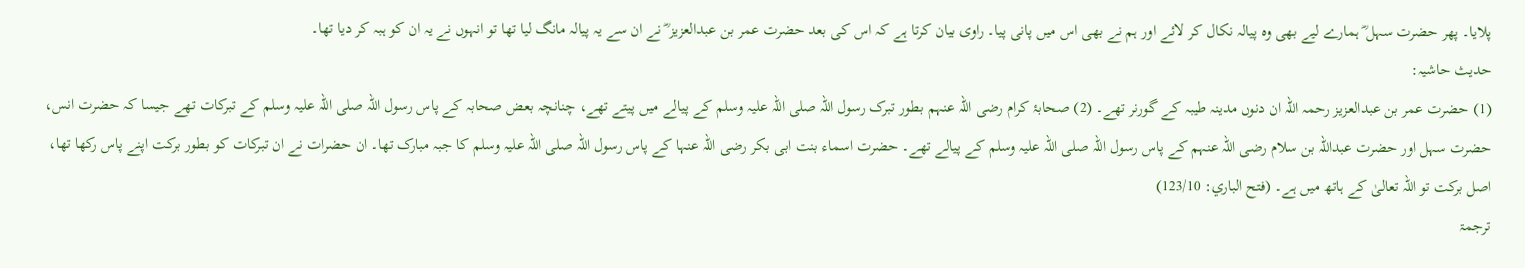پلایا۔ پھر حضرت سہل ؓ ہمارے لیے بھی وہ پیالہ نکال کر لائے اور ہم نے بھی اس میں پانی پیا۔ راوی بیان کرتا ہے کہ اس کی بعد حضرت عمر بن عبدالعزیز ؓ نے ان سے یہ پیالہ مانگ لیا تھا تو انہوں نے یہ ان کو ہبہ کر دیا تھا۔
حدیث حاشیہ:
(1) حضرت عمر بن عبدالعزیز رحمہ اللہ ان دنوں مدینہ طیبہ کے گورنر تھے۔ (2) صحابۂ کرام رضی اللہ عنہم بطور تبرک رسول اللہ صلی اللہ علیہ وسلم کے پیالے میں پیتے تھے، چنانچہ بعض صحابہ کے پاس رسول اللہ صلی اللہ علیہ وسلم کے تبرکات تھے جیسا کہ حضرت انس، حضرت سہل اور حضرت عبداللہ بن سلام رضی اللہ عنہم کے پاس رسول اللہ صلی اللہ علیہ وسلم کے پیالے تھے۔ حضرت اسماء بنت ابی بکر رضی اللہ عنہا کے پاس رسول اللہ صلی اللہ علیہ وسلم کا جبہ مبارک تھا۔ ان حضرات نے ان تبرکات کو بطور برکت اپنے پاس رکھا تھا، اصل برکت تو اللہ تعالیٰ کے ہاتھ میں ہے۔ (فتح الباري: 123/10)
ترجمۃ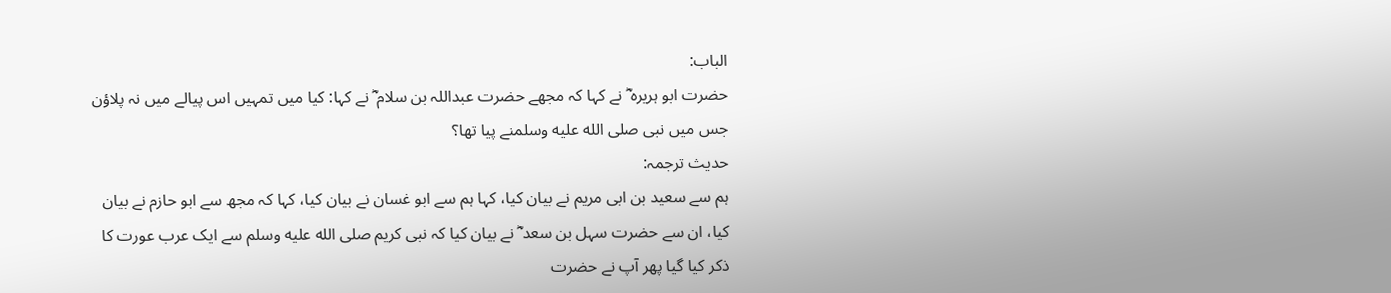الباب:
حضرت ابو ہریرہ ؓ نے کہا کہ مجھے حضرت عبداللہ بن سلام ؓ نے کہا: کیا میں تمہیں اس پیالے میں نہ پلاؤن جس میں نبی صلى الله عليه وسلمنے پیا تھا؟
حدیث ترجمہ:
ہم سے سعید بن ابی مریم نے بیان کیا، کہا ہم سے ابو غسان نے بیان کیا، کہا کہ مجھ سے ابو حازم نے بیان کیا، ان سے حضرت سہل بن سعد ؓ نے بیان کیا کہ نبی کریم صلى الله عليه وسلم سے ایک عرب عورت کا ذکر کیا گیا پھر آپ نے حضرت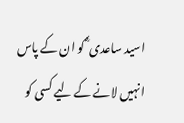اسید ساعدی ؓ کو ان کے پاس انہیں لانے کے لیے کسی کو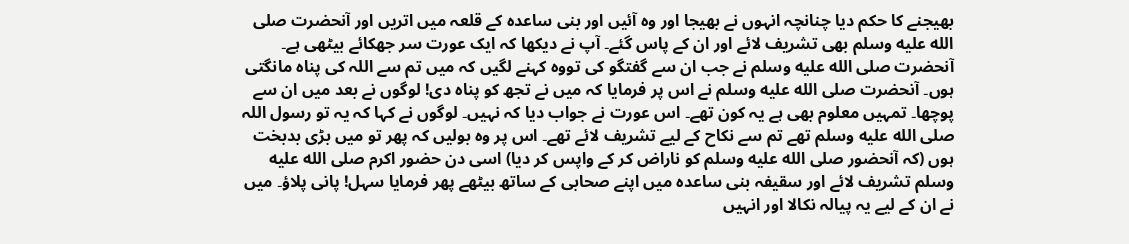بھیجنے کا حکم دیا چنانچہ انہوں نے بھیجا اور وہ آئیں اور بنی ساعدہ کے قلعہ میں اتریں اور آنحضرت صلى الله عليه وسلم بھی تشریف لائے اور ان کے پاس گئے۔ آپ نے دیکھا کہ ایک عورت سر جھکائے بیٹھی ہے۔ آنحضرت صلى الله عليه وسلم نے جب ان سے گفتگو کی تووہ کہنے لگیں کہ میں تم سے اللہ کی پناہ مانگتی ہوں۔ آنحضرت صلى الله عليه وسلم نے اس پر فرمایا کہ میں نے تجھ کو پناہ دی! لوگوں نے بعد میں ان سے پوچھا۔ تمہیں معلوم بھی ہے یہ کون تھے۔ اس عورت نے جواب دیا کہ نہیں۔ لوگوں نے کہا کہ یہ تو رسول اللہ صلى الله عليه وسلم تھے تم سے نکاح کے لیے تشریف لائے تھے۔ اس پر وہ بولیں کہ پھر تو میں بڑی بدبخت ہوں (کہ آنحضور صلى الله عليه وسلم کو ناراض کر کے واپس کر دیا) اسی دن حضور اکرم صلى الله عليه وسلم تشریف لائے اور سقیفہ بنی ساعدہ میں اپنے صحابی کے ساتھ بیٹھے پھر فرمایا سہل! پانی پلاؤ۔ میں نے ان کے لیے یہ پیالہ نکالا اور انہیں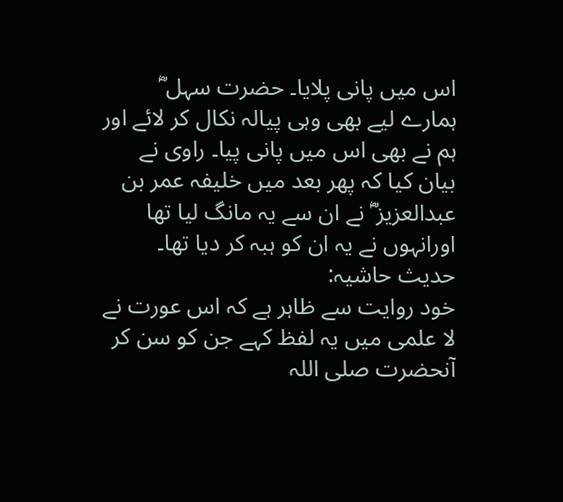اس میں پانی پلایا۔ حضرت سہل ؓ ہمارے لیے بھی وہی پیالہ نکال کر لائے اور ہم نے بھی اس میں پانی پیا۔ راوی نے بیان کیا کہ پھر بعد میں خلیفہ عمر بن عبدالعزیز ؓ نے ان سے یہ مانگ لیا تھا اورانہوں نے یہ ان کو ہبہ کر دیا تھا۔
حدیث حاشیہ:
خود روایت سے ظاہر ہے کہ اس عورت نے لا علمی میں یہ لفظ کہے جن کو سن کر آنحضرت صلی اللہ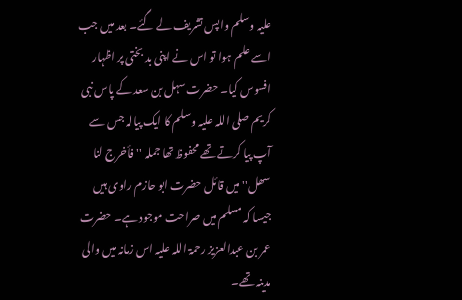علیہ وسلم واپس تشریف لے گئے۔ بعد میں جب اسے علم ہوا تو اس نے اپنى بد بختی پر اظہار افسوس کیا۔ حضرت سہل بن سعد کے پاس نبی کریم صلی اللہ علیہ وسلم کا ایک پیالہ جس سے آپ پیا کرتے تھے محفوظ تھا جملہ ''فأخرج لنا سھل'' میں قائل حضرت ابو حازم راوی ہیں جیسا کہ مسلم میں صراحت موجود ہے۔ حضرت عمر بن عبدالعزیز رحمۃ اللہ علیہ اس زمانہ میں والی مدینہ تھے۔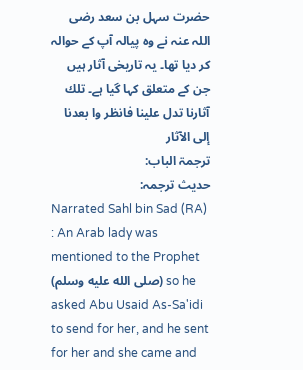حضرت سہل بن سعد رضی اللہ عنہ نے وہ پیالہ آپ کے حوالہ کر دیا تھا۔ یہ تاریخی آثار ہیں جن کے متعلق کہا گیا ہے۔ تلك آثارنا تدل علینا فانظر وا بعدنا إلی الآثار
ترجمۃ الباب:
حدیث ترجمہ:
Narrated Sahl bin Sad (RA) : An Arab lady was mentioned to the Prophet (صلى الله عليه وسلم) so he asked Abu Usaid As-Sa'idi to send for her, and he sent for her and she came and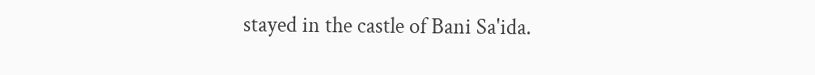stayed in the castle of Bani Sa'ida.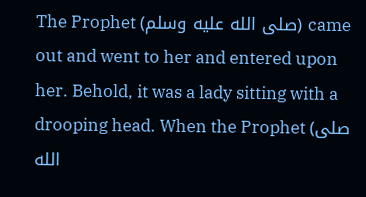The Prophet (صلى الله عليه وسلم) came out and went to her and entered upon her. Behold, it was a lady sitting with a drooping head. When the Prophet (صلى الله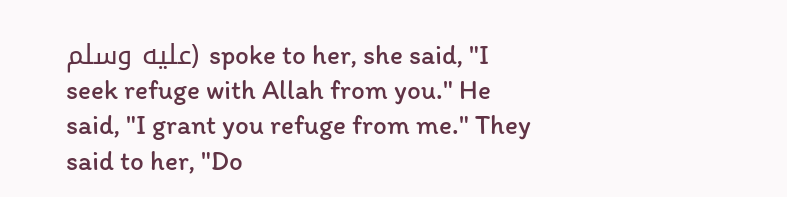عليه وسلم) spoke to her, she said, "I seek refuge with Allah from you." He said, "I grant you refuge from me." They said to her, "Do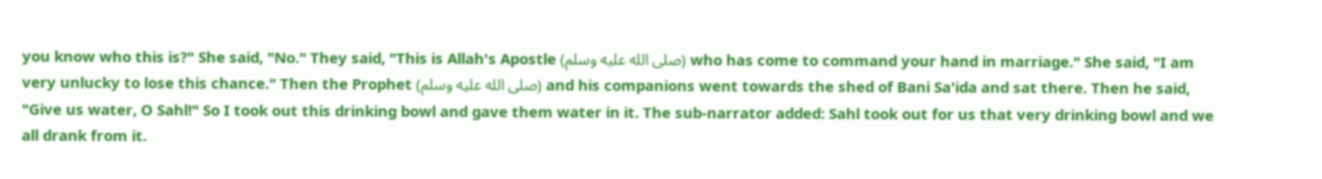you know who this is?" She said, "No." They said, "This is Allah's Apostle (صلى الله عليه وسلم) who has come to command your hand in marriage." She said, "I am very unlucky to lose this chance." Then the Prophet (صلى الله عليه وسلم) and his companions went towards the shed of Bani Sa'ida and sat there. Then he said, "Give us water, O Sahl!" So I took out this drinking bowl and gave them water in it. The sub-narrator added: Sahl took out for us that very drinking bowl and we all drank from it.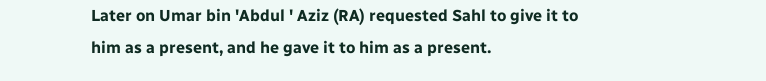Later on Umar bin 'Abdul ' Aziz (RA) requested Sahl to give it to him as a present, and he gave it to him as a present.